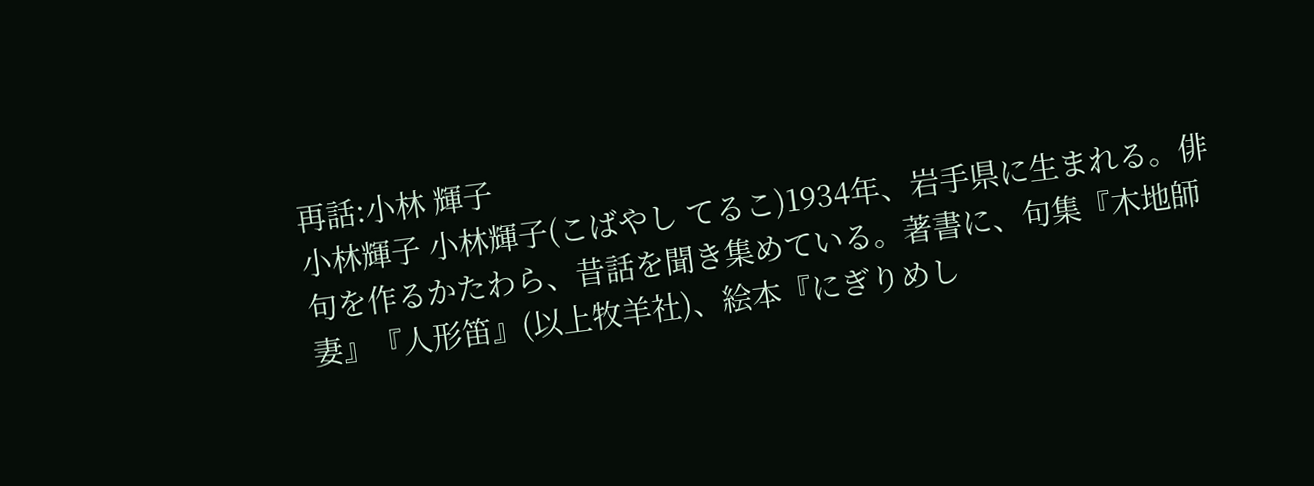再話:小林 輝子
小林輝子 小林輝子(こばやし てるこ)1934年、岩手県に生まれる。俳句を作るかたわら、昔話を聞き集めている。著書に、句集『木地師妻』『人形笛』(以上牧羊社)、絵本『にぎりめし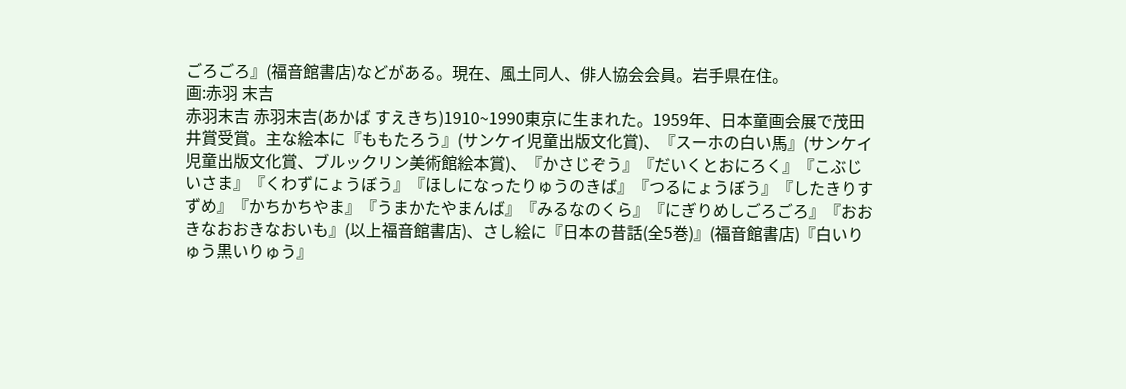ごろごろ』(福音館書店)などがある。現在、風土同人、俳人協会会員。岩手県在住。
画:赤羽 末吉
赤羽末吉 赤羽末吉(あかば すえきち)1910~1990東京に生まれた。1959年、日本童画会展で茂田井賞受賞。主な絵本に『ももたろう』(サンケイ児童出版文化賞)、『スーホの白い馬』(サンケイ児童出版文化賞、ブルックリン美術館絵本賞)、『かさじぞう』『だいくとおにろく』『こぶじいさま』『くわずにょうぼう』『ほしになったりゅうのきば』『つるにょうぼう』『したきりすずめ』『かちかちやま』『うまかたやまんば』『みるなのくら』『にぎりめしごろごろ』『おおきなおおきなおいも』(以上福音館書店)、さし絵に『日本の昔話(全5巻)』(福音館書店)『白いりゅう黒いりゅう』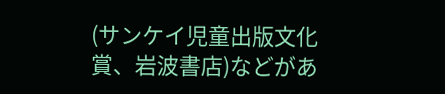(サンケイ児童出版文化賞、岩波書店)などがあ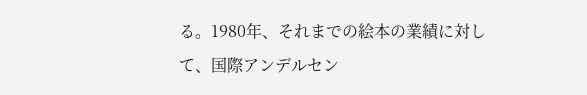る。1980年、それまでの絵本の業績に対して、国際アンデルセン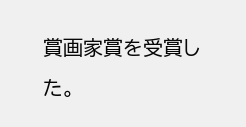賞画家賞を受賞した。